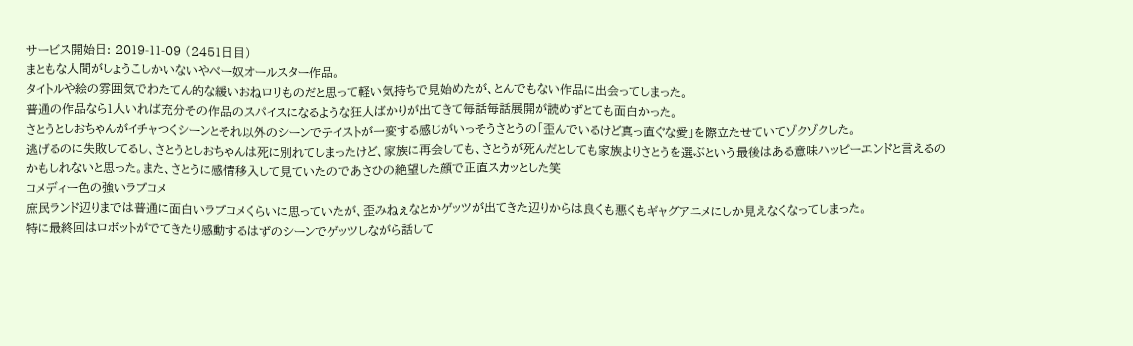サービス開始日: 2019-11-09 (2451日目)
まともな人間がしょうこしかいないやべー奴オールスター作品。
タイトルや絵の雰囲気でわたてん的な緩いおねロリものだと思って軽い気持ちで見始めたが、とんでもない作品に出会ってしまった。
普通の作品なら1人いれば充分その作品のスパイスになるような狂人ばかりが出てきて毎話毎話展開が読めずとても面白かった。
さとうとしおちゃんがイチャつくシーンとそれ以外のシーンでテイストが一変する感じがいっそうさとうの「歪んでいるけど真っ直ぐな愛」を際立たせていてゾクゾクした。
逃げるのに失敗してるし、さとうとしおちゃんは死に別れてしまったけど、家族に再会しても、さとうが死んだとしても家族よりさとうを選ぶという最後はある意味ハッピーエンドと言えるのかもしれないと思った。また、さとうに感情移入して見ていたのであさひの絶望した顔で正直スカッとした笑
コメディー色の強いラブコメ
庶民ランド辺りまでは普通に面白いラブコメくらいに思っていたが、歪みねぇなとかゲッツが出てきた辺りからは良くも悪くもギャグアニメにしか見えなくなってしまった。
特に最終回はロボットがでてきたり感動するはずのシーンでゲッツしながら話して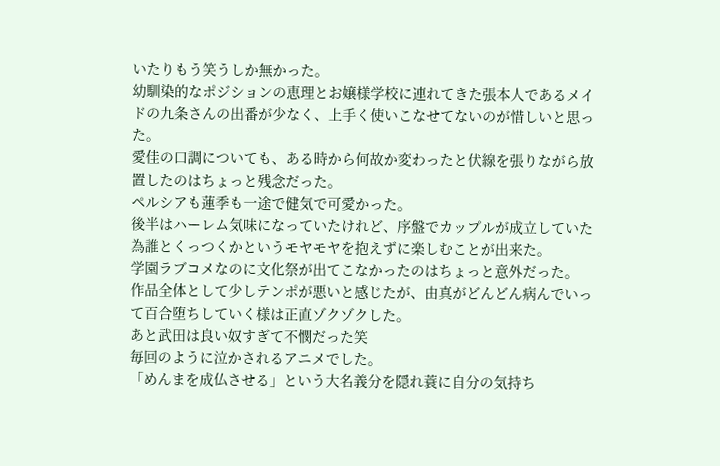いたりもう笑うしか無かった。
幼馴染的なポジションの恵理とお嬢様学校に連れてきた張本人であるメイドの九条さんの出番が少なく、上手く使いこなせてないのが惜しいと思った。
愛佳の口調についても、ある時から何故か変わったと伏線を張りながら放置したのはちょっと残念だった。
ペルシアも蓮季も一途で健気で可愛かった。
後半はハーレム気味になっていたけれど、序盤でカップルが成立していた為誰とくっつくかというモヤモヤを抱えずに楽しむことが出来た。
学園ラブコメなのに文化祭が出てこなかったのはちょっと意外だった。
作品全体として少しテンポが悪いと感じたが、由真がどんどん病んでいって百合堕ちしていく様は正直ゾクゾクした。
あと武田は良い奴すぎて不憫だった笑
毎回のように泣かされるアニメでした。
「めんまを成仏させる」という大名義分を隠れ蓑に自分の気持ち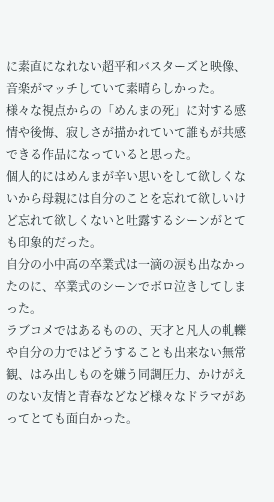に素直になれない超平和バスターズと映像、音楽がマッチしていて素晴らしかった。
様々な視点からの「めんまの死」に対する感情や後悔、寂しさが描かれていて誰もが共感できる作品になっていると思った。
個人的にはめんまが辛い思いをして欲しくないから母親には自分のことを忘れて欲しいけど忘れて欲しくないと吐露するシーンがとても印象的だった。
自分の小中高の卒業式は一滴の涙も出なかったのに、卒業式のシーンでボロ泣きしてしまった。
ラブコメではあるものの、天才と凡人の軋轢や自分の力ではどうすることも出来ない無常観、はみ出しものを嫌う同調圧力、かけがえのない友情と青春などなど様々なドラマがあってとても面白かった。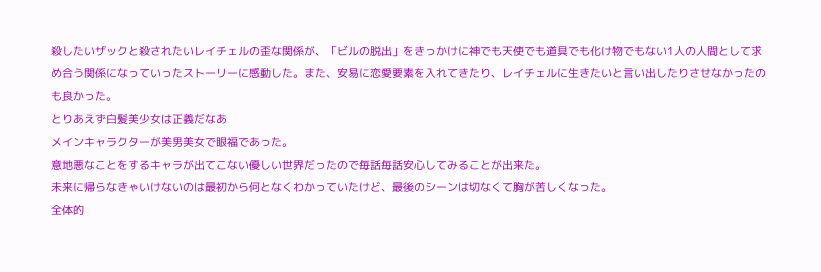殺したいザックと殺されたいレイチェルの歪な関係が、「ビルの脱出」をきっかけに神でも天使でも道具でも化け物でもない1人の人間として求め合う関係になっていったストーリーに感動した。また、安易に恋愛要素を入れてきたり、レイチェルに生きたいと言い出したりさせなかったのも良かった。
とりあえず白髪美少女は正義だなあ
メインキャラクターが美男美女で眼福であった。
意地悪なことをするキャラが出てこない優しい世界だったので毎話毎話安心してみることが出来た。
未来に帰らなきゃいけないのは最初から何となくわかっていたけど、最後のシーンは切なくて胸が苦しくなった。
全体的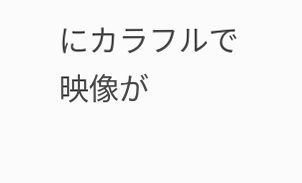にカラフルで映像が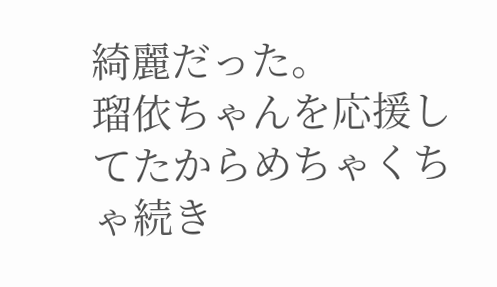綺麗だった。
瑠依ちゃんを応援してたからめちゃくちゃ続き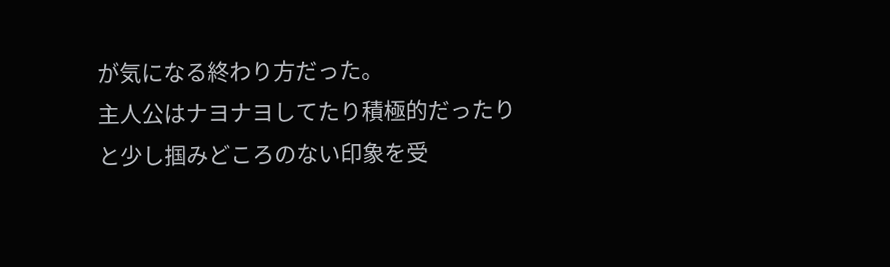が気になる終わり方だった。
主人公はナヨナヨしてたり積極的だったりと少し掴みどころのない印象を受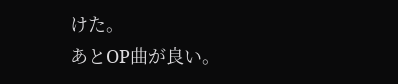けた。
あとOP曲が良い。